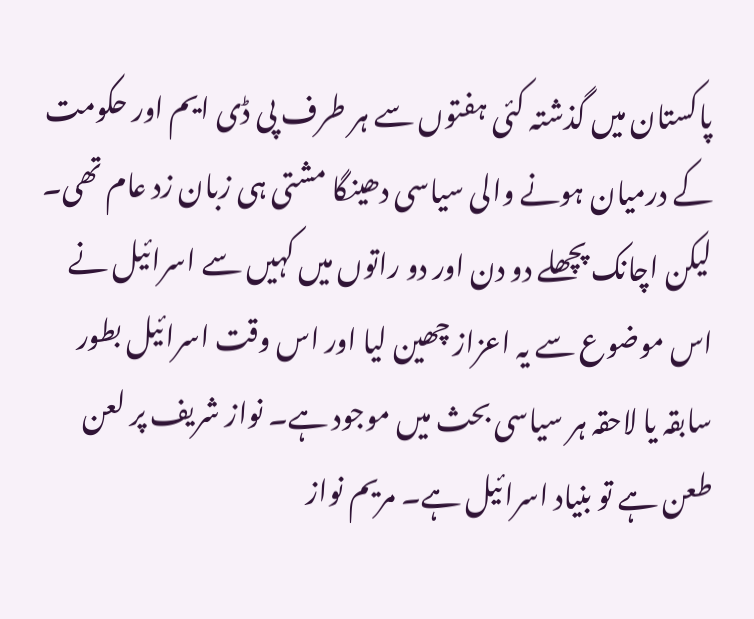پاکستان میں گذشتہ کئی ہفتوں سے ہر طرف پی ڈی ایم اور حکومت کے درمیان ہونے والی سیاسی دھینگا مشتی ہی زبان زد عام تھی۔ لیکن اچانک پچھلے دو دن اور دو راتوں میں کہیں سے اسرائیل نے اس موضوع سے یہ اعزاز چھین لیا اور اس وقت اسرائیل بطور سابقہ یا لاحقہ ہر سیاسی بحث میں موجود ہے۔ نواز شریف پر لعن طعن ہے تو بنیاد اسرائیل ہے۔ مریم نواز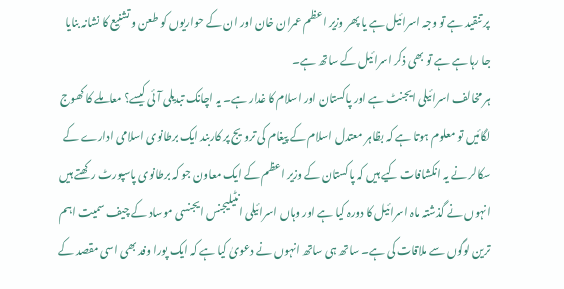پر تنقید ہے تو وجہ اسرائیل ہے یا پھر وزیر اعظم عمران خان اور ان کے حواریوں کو طعن و تشنیع کا نشانہ بنایا جا رہا ہے ہے تو بھی ذکر اسرائیل کے ساتھ ہے۔
ہر مخالف اسرائیلی ایجنٹ ہے اور پاکستان اور اسلام کا غدار ہے۔ یہ اچانک تبدیلی آئی کیسے؟ معاملے کا کھوج لگائیں تو معلوم ہوتا ہے کہ بظاہر معتدل اسلام کے پیغام کی ترویج پر کاربند ایک برطانوی اسلامی ادارے کے سکالر نے یہ انکشافات کیے ہیں کہ پاکستان کے وزیر اعظم کے ایک معاون جو کہ برطانوی پاسپورٹ رکھتے ہیں انہوں نے گذشتہ ماہ اسرائیل کا دورہ کیا ہے اور وہاں اسرائیلی انٹیلیجنس ایجنسی موساد کے چیف سمیت اہم ترین لوگوں سے ملاقات کی ہے۔ ساتھ ہی ساتھ انہوں نے دعویٰ کیا ہے کہ ایک پورا وفد بھی اسی مقصد کے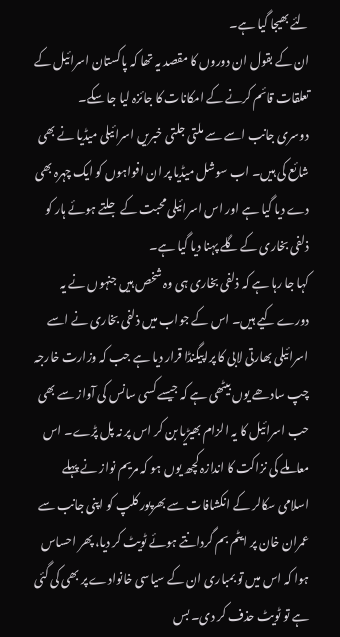لئے بھیجا گیا ہے۔
ان کے بقول ان دوروں کا مقصد یہ تھا کہ پاکستان اسرائیل کے تعلقات قائم کرنے کے امکانات کا جائزہ لیا جا سکے۔
دوسری جانب اسے سے ملتی جلتی خبریں اسرائیلی میڈیا نے بھی شائع کی ہیں۔ اب سوشل میڈیا پر ان افواہوں کو ایک چہرہ بھی دے دیا گیا ہے اور اس اسرائیلی محبت کے جلتے ہوئے ہار کو ذلفی بخاری کے گلے پہنا دیا گیا ہے۔
کہا جا رہا ہے کہ ذلفی بخاری ہی وہ شخص ہیں جنہوں نے یہ دورے کیے ہیں۔ اس کے جواب میں ذلفی بخاری نے اسے اسرائیلی بھارتی لابی کا پراپیگنڈا قرار دیا ہے جب کہ وزارت خارجہ چپ سادھے یوں بیٹھی ہے کہ جیسے کسی سانس کی آواز سے بھی حب اسرائیل کا یہ الزام بھیڑیا بن کر اس پر نہ پل پڑے۔ اس معاملے کی نزاکت کا اندازہ کچھ یوں ہو کہ مریم نواز نے پہلے اسلامی سکالر کے انکشافات سے بھرپور کلپ کو اپنی جانب سے عمران خان پر ایٹم بم گردانتے ہوئے ٹویٹ کر دیا، پھر احساس ہوا کہ اس میں تو بمباری ان کے سیاسی خانوادے پر بھی کی گئی ہے تو ٹویٹ حذف کر دی۔ بس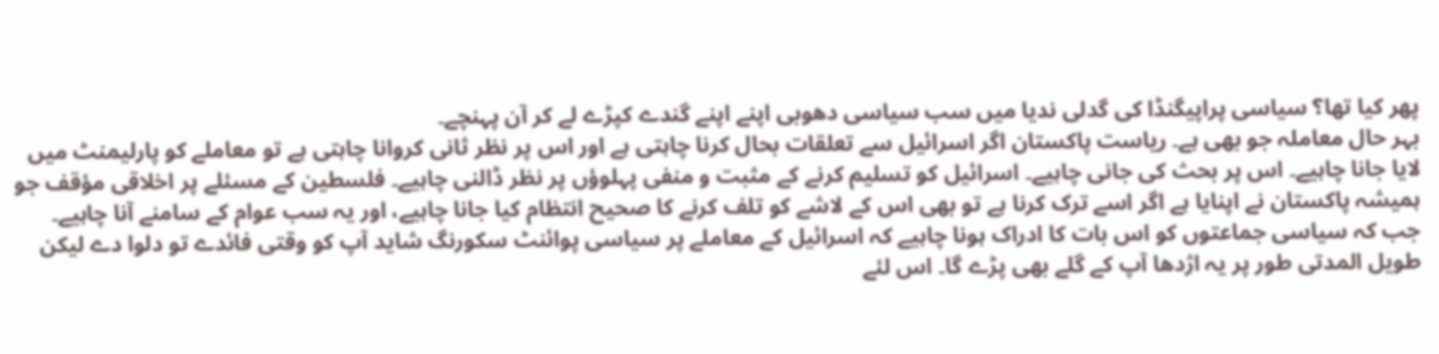پھر کیا تھا؟ سیاسی پراپیگنڈا کی گدلی ندیا میں سب سیاسی دھوبی اپنے اپنے گندے کپڑے لے کر آن پہنچے۔
بہر حال معاملہ جو بھی ہے۔ ریاست پاکستان اگر اسرائیل سے تعلقات بحال کرنا چاہتی ہے اور اس پر نظر ثانی کروانا چاہتی ہے تو معاملے کو پارلیمنٹ میں لایا جانا چاہیے۔ اس پر بحث کی جانی چاہیے۔ اسرائیل کو تسلیم کرنے کے مثبت و منفی پہلوؤں پر نظر ڈالنی چاہیے۔ فلسطین کے مسئلے پر اخلاقی مؤقف جو ہمیشہ پاکستان نے اپنایا ہے اگر اسے ترک کرنا ہے تو بھی اس کے لاشے کو تلف کرنے کا صحیح انتظام کیا جانا چاہیے، اور یہ سب عوام کے سامنے آنا چاہیے۔ جب کہ سیاسی جماعتوں کو اس بات کا ادراک ہونا چاہیے کہ اسرائیل کے معاملے پر سیاسی پوائنٹ سکورنگ شاید آپ کو وقتی فائدے تو دلوا دے لیکن طویل المدتی طور پر یہ اژدھا آپ کے گلے بھی پڑے گا۔ اس لئے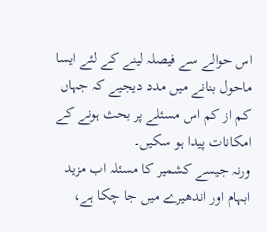اس حوالے سے فیصلہ لینے کے لئے ایسا ماحول بنانے میں مدد دیجیے کہ جہاں کم از کم اس مسئلے پر بحث ہونے کے امکانات پیدا ہو سکیں۔
ورنہ جیسے کشمیر کا مسئلہ اب مزید ابہام اور اندھیرے میں جا چکا ہے،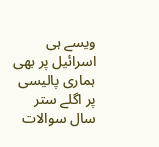ویسے ہی اسرائیل پر بھی ہماری پالیسی پر اگلے ستر سال سوالات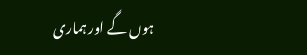ہوں گے اور ہماری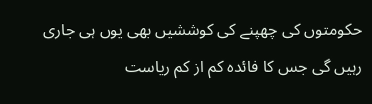حکومتوں کی چھپنے کی کوششیں بھی یوں ہی جاری رہیں گی جس کا فائدہ کم از کم ریاست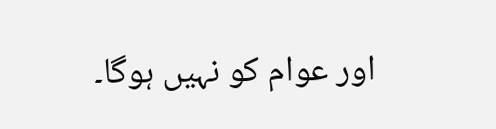اور عوام کو نہیں ہوگا۔